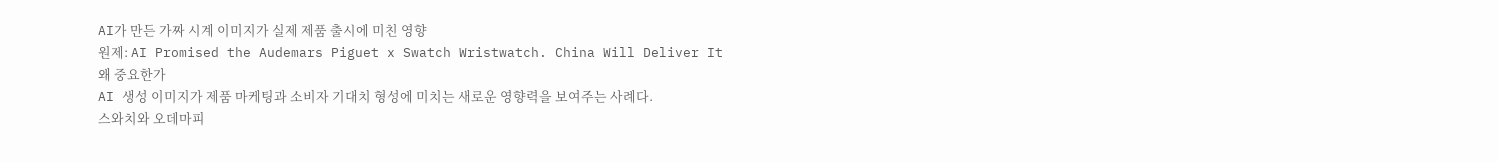AI가 만든 가짜 시계 이미지가 실제 제품 출시에 미친 영향
원제: AI Promised the Audemars Piguet x Swatch Wristwatch. China Will Deliver It
왜 중요한가
AI 생성 이미지가 제품 마케팅과 소비자 기대치 형성에 미치는 새로운 영향력을 보여주는 사례다.
스와치와 오데마피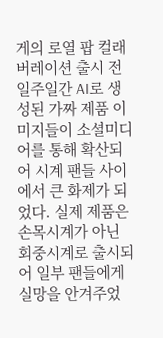게의 로열 팝 컬래버레이션 출시 전 일주일간 AI로 생성된 가짜 제품 이미지들이 소셜미디어를 통해 확산되어 시계 팬들 사이에서 큰 화제가 되었다. 실제 제품은 손목시계가 아닌 회중시계로 출시되어 일부 팬들에게 실망을 안겨주었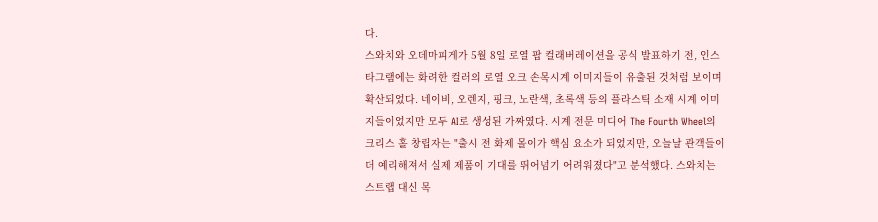다.
스와치와 오데마피게가 5월 8일 로열 팝 컬래버레이션을 공식 발표하기 전, 인스타그램에는 화려한 컬러의 로열 오크 손목시계 이미지들이 유출된 것처럼 보이며 확산되었다. 네이비, 오렌지, 핑크, 노란색, 초록색 등의 플라스틱 소재 시계 이미지들이었지만 모두 AI로 생성된 가짜였다. 시계 전문 미디어 The Fourth Wheel의 크리스 홀 창립자는 "출시 전 화제 몰이가 핵심 요소가 되었지만, 오늘날 관객들이 더 예리해져서 실제 제품이 기대를 뛰어넘기 어려워졌다"고 분석했다. 스와치는 스트랩 대신 목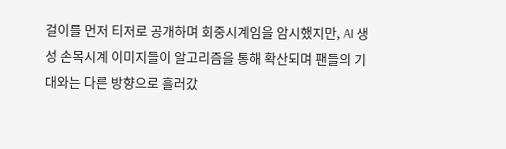걸이를 먼저 티저로 공개하며 회중시계임을 암시했지만, AI 생성 손목시계 이미지들이 알고리즘을 통해 확산되며 팬들의 기대와는 다른 방향으로 흘러갔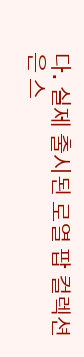다. 실제 출시된 로열 팝 컬렉션은 스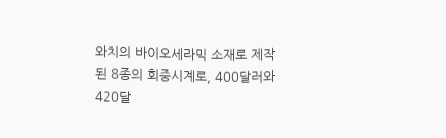와치의 바이오세라믹 소재로 제작된 8종의 회중시계로, 400달러와 420달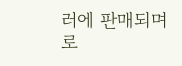러에 판매되며 로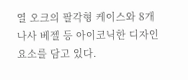열 오크의 팔각형 케이스와 8개 나사 베젤 등 아이코닉한 디자인 요소를 담고 있다.